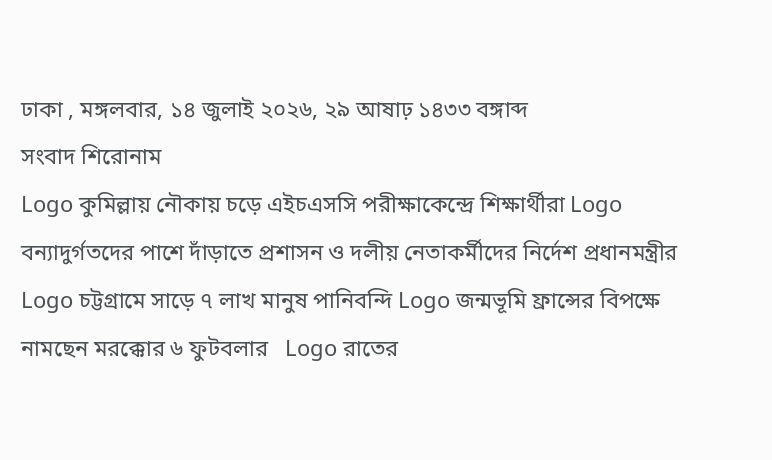ঢাকা , মঙ্গলবার, ১৪ জুলাই ২০২৬, ২৯ আষাঢ় ১৪৩৩ বঙ্গাব্দ
সংবাদ শিরোনাম
Logo কুমিল্লায় নৌকায় চড়ে এইচএসসি পরীক্ষাকেন্দ্রে শিক্ষার্থীরা Logo বন্যাদুর্গতদের পাশে দাঁড়াতে প্রশাসন ও দলীয় নেতাকর্মীদের নির্দেশ প্রধানমন্ত্রীর Logo চট্টগ্রামে সাড়ে ৭ লাখ মানুষ পানিবন্দি Logo জন্মভূমি ফ্রান্সের বিপক্ষে নামছেন মরক্কোর ৬ ফুটবলার   Logo রাতের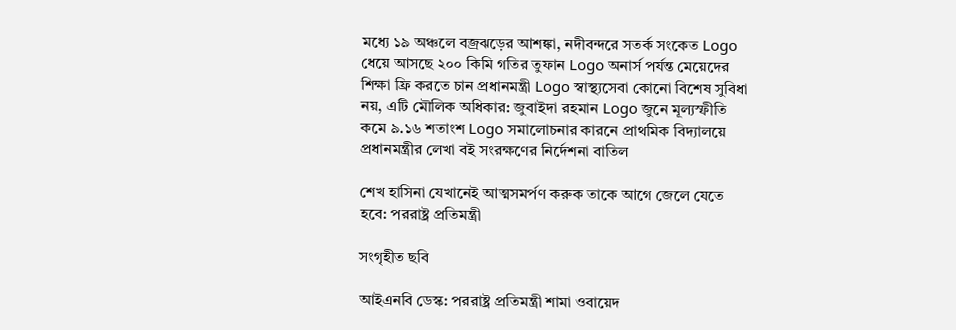মধ্যে ১৯ অঞ্চলে বজ্রঝড়ের আশঙ্কা, নদীবন্দরে সতর্ক সংকেত Logo  ধেয়ে আসছে ২০০ কিমি গতির তুফান Logo অনার্স পর্যন্ত মেয়েদের শিক্ষা ফ্রি করতে চান প্রধানমন্ত্রী Logo স্বাস্থ্যসেবা কোনো বিশেষ সুবিধা নয়, এটি মৌলিক অধিকার: জুবাইদা রহমান Logo জুনে মূল্যস্ফীতি কমে ৯.১৬ শতাংশ Logo সমালোচনার কারনে প্রাথমিক বিদ্যালয়ে প্রধানমন্ত্রীর লেখা বই সংরক্ষণের নির্দেশনা বাতিল

শেখ হাসিনা যেখানেই আত্মসমর্পণ করুক তাকে আগে জেলে যেতে হবে: পররাষ্ট্র প্রতিমন্ত্রী

সংগৃহীত ছবি

আইএনবি ডেস্ক: পররাষ্ট্র প্রতিমন্ত্রী শামা ওবায়েদ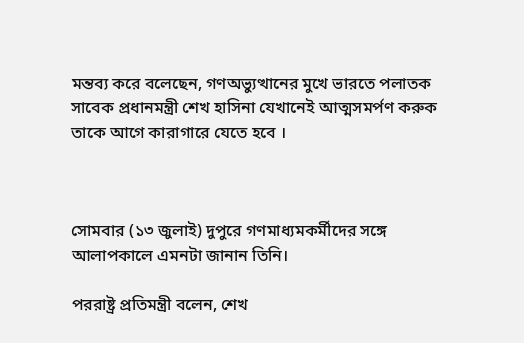মন্তব্য করে বলেছেন, গণঅভ্যুত্থানের মুখে ভারতে পলাতক সাবেক প্রধানমন্ত্রী শেখ হাসিনা যেখানেই আত্মসমর্পণ করুক তাকে আগে কারাগারে যেতে হবে ।



সোমবার (১৩ জুলাই) দুপুরে গণমাধ্যমকর্মীদের সঙ্গে আলাপকালে এমনটা জানান তিনি।

পররাষ্ট্র প্রতিমন্ত্রী বলেন, শেখ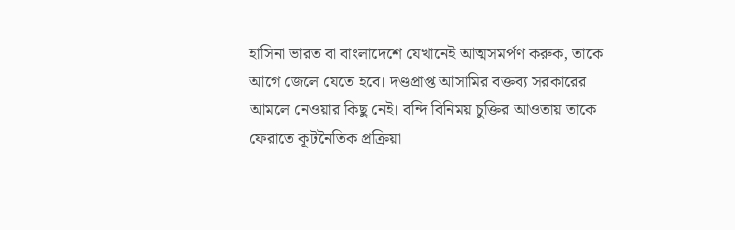হাসিনা ভারত বা বাংলাদেশে যেখানেই আত্মসমর্পণ করুক, তাকে আগে জেলে যেতে হবে। দণ্ডপ্রাপ্ত আসামির বক্তব্য সরকারের আমলে নেওয়ার কিছু নেই। বন্দি বিনিময় চুক্তির আওতায় তাকে ফেরাতে কূটনৈতিক প্রক্রিয়া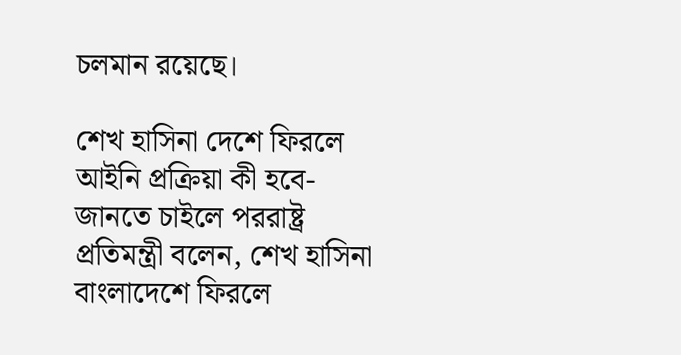চলমান রয়েছে।

শেখ হাসিনা দেশে ফিরলে আইনি প্রক্রিয়া কী হবে- জানতে চাইলে পররাষ্ট্র প্রতিমন্ত্রী বলেন, শেখ হাসিনা বাংলাদেশে ফিরলে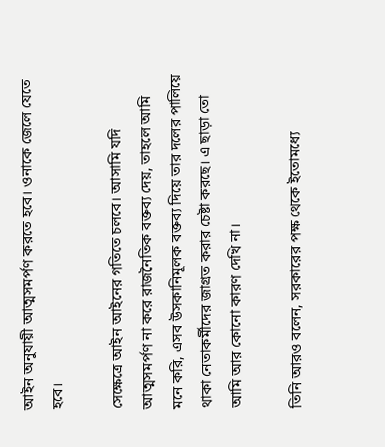আইন অনুযায়ী আত্মসমর্পণ করতে হবে। ওনাকে জেলে যেতে হবে।

সেক্ষেত্রে আইন আইনের গতিতে চলবে। আসামি যদি আত্মসমর্পণ না করে রাজনৈতিক বক্তব্য দেয়, তাহলে আমি মনে করি, এসব উসকানিমূলক বক্তব্য দিয়ে তার দলের পালিয়ে থাকা নেতাকর্মীদের জাগ্রত করার চেষ্টা করছে। এ ছাড়া তো আমি আর কোনো কারণ দেখি না।

তিনি আরও বলেন, সরকারের পক্ষ থেকে ইতোমধ্যে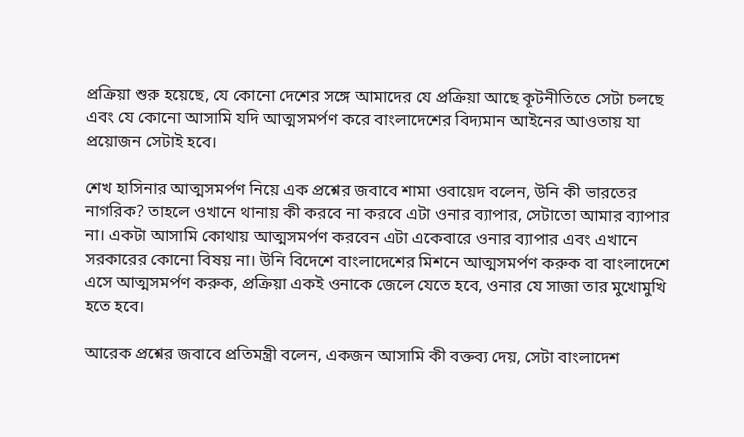প্রক্রিয়া শুরু হয়েছে, যে কোনো দেশের সঙ্গে আমাদের যে প্রক্রিয়া আছে কূটনীতিতে সেটা চলছে এবং যে কোনো আসামি যদি আত্মসমর্পণ করে বাংলাদেশের বিদ্যমান আইনের আওতায় যা প্রয়োজন সেটাই হবে।

শেখ হাসিনার আত্মসমর্পণ নিয়ে এক প্রশ্নের জবাবে শামা ওবায়েদ বলেন, উনি কী ভারতের নাগরিক? তাহলে ওখানে থানায় কী করবে না করবে এটা ওনার ব্যাপার, সেটাতো আমার ব্যাপার না। একটা আসামি কোথায় আত্মসমর্পণ করবেন এটা একেবারে ওনার ব্যাপার এবং এখানে সরকারের কোনো বিষয় না। উনি বিদেশে বাংলাদেশের মিশনে আত্মসমর্পণ করুক বা বাংলাদেশে এসে আত্মসমর্পণ করুক, প্রক্রিয়া একই ওনাকে জেলে যেতে হবে, ওনার যে সাজা তার মুখোমুখি হতে হবে।

আরেক প্রশ্নের জবাবে প্রতিমন্ত্রী বলেন, একজন আসামি কী বক্তব্য দেয়, সেটা বাংলাদেশ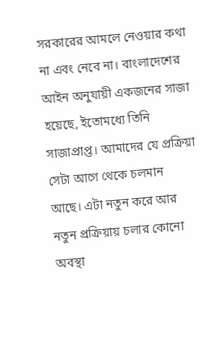সরকারের আমলে নেওয়ার কথা না এবং নেবে না। বাংলাদেশের আইন অনুযায়ী একজনের সাজা হয়েছে, ইতোমধ্যে তিনি সাজাপ্রাপ্ত। আমাদের যে প্রক্রিয়া সেটা আগে থেকে চলমান আছে। এটা নতুন করে আর নতুন প্রক্রিয়ায় চলার কোনো অবস্থা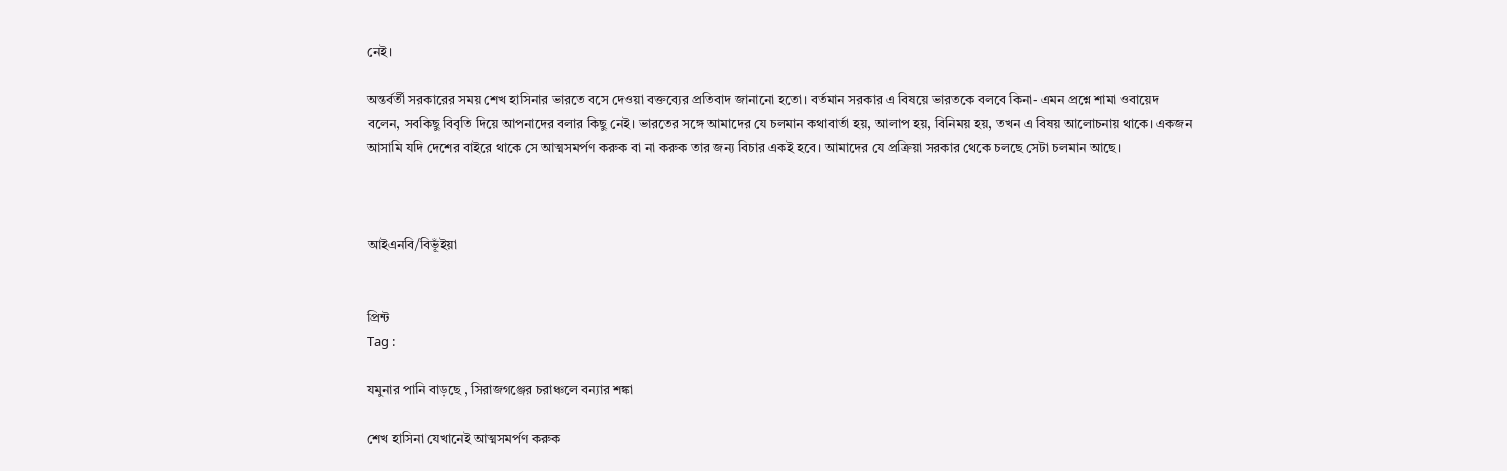নেই।

অন্তর্বর্তী সরকারের সময় শেখ হাসিনার ভারতে বসে দেওয়া বক্তব্যের প্রতিবাদ জানানো হতো। বর্তমান সরকার এ বিষয়ে ভারতকে বলবে কিনা- এমন প্রশ্নে শামা ওবায়েদ বলেন, সবকিছু বিবৃতি দিয়ে আপনাদের বলার কিছু নেই। ভারতের সঙ্গে আমাদের যে চলমান কথাবার্তা হয়, আলাপ হয়, বিনিময় হয়, তখন এ বিষয় আলোচনায় থাকে। একজন আসামি যদি দেশের বাইরে থাকে সে আত্মসমর্পণ করুক বা না করুক তার জন্য বিচার একই হবে। আমাদের যে প্রক্রিয়া সরকার থেকে চলছে সেটা চলমান আছে।



আইএনবি/বিভূঁইয়া


প্রিন্ট
Tag :

যমুনার পানি বাড়ছে , সিরাজগঞ্জের চরাঞ্চলে বন্যার শঙ্কা

শেখ হাসিনা যেখানেই আত্মসমর্পণ করুক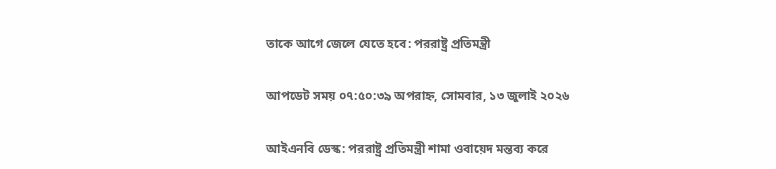তাকে আগে জেলে যেতে হবে: পররাষ্ট্র প্রতিমন্ত্রী

আপডেট সময় ০৭:৫০:৩৯ অপরাহ্ন, সোমবার, ১৩ জুলাই ২০২৬

আইএনবি ডেস্ক: পররাষ্ট্র প্রতিমন্ত্রী শামা ওবায়েদ মন্তব্য করে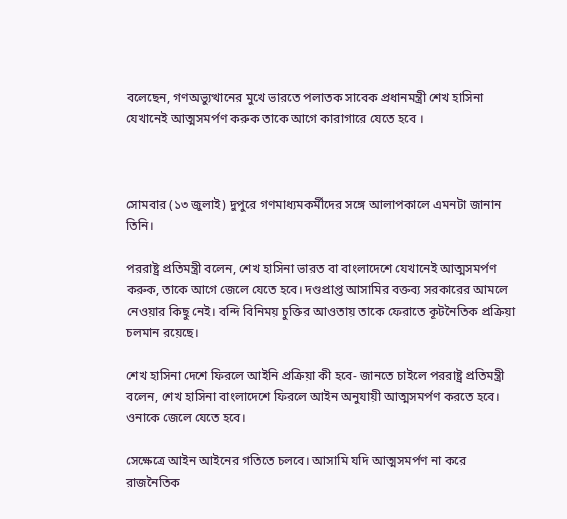বলেছেন, গণঅভ্যুত্থানের মুখে ভারতে পলাতক সাবেক প্রধানমন্ত্রী শেখ হাসিনা যেখানেই আত্মসমর্পণ করুক তাকে আগে কারাগারে যেতে হবে ।



সোমবার (১৩ জুলাই) দুপুরে গণমাধ্যমকর্মীদের সঙ্গে আলাপকালে এমনটা জানান তিনি।

পররাষ্ট্র প্রতিমন্ত্রী বলেন, শেখ হাসিনা ভারত বা বাংলাদেশে যেখানেই আত্মসমর্পণ করুক, তাকে আগে জেলে যেতে হবে। দণ্ডপ্রাপ্ত আসামির বক্তব্য সরকারের আমলে নেওয়ার কিছু নেই। বন্দি বিনিময় চুক্তির আওতায় তাকে ফেরাতে কূটনৈতিক প্রক্রিয়া চলমান রয়েছে।

শেখ হাসিনা দেশে ফিরলে আইনি প্রক্রিয়া কী হবে- জানতে চাইলে পররাষ্ট্র প্রতিমন্ত্রী বলেন, শেখ হাসিনা বাংলাদেশে ফিরলে আইন অনুযায়ী আত্মসমর্পণ করতে হবে। ওনাকে জেলে যেতে হবে।

সেক্ষেত্রে আইন আইনের গতিতে চলবে। আসামি যদি আত্মসমর্পণ না করে রাজনৈতিক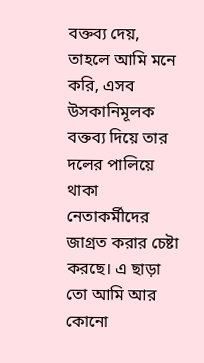বক্তব্য দেয়, তাহলে আমি মনে করি, এসব উসকানিমূলক বক্তব্য দিয়ে তার দলের পালিয়ে থাকা নেতাকর্মীদের জাগ্রত করার চেষ্টা করছে। এ ছাড়া তো আমি আর কোনো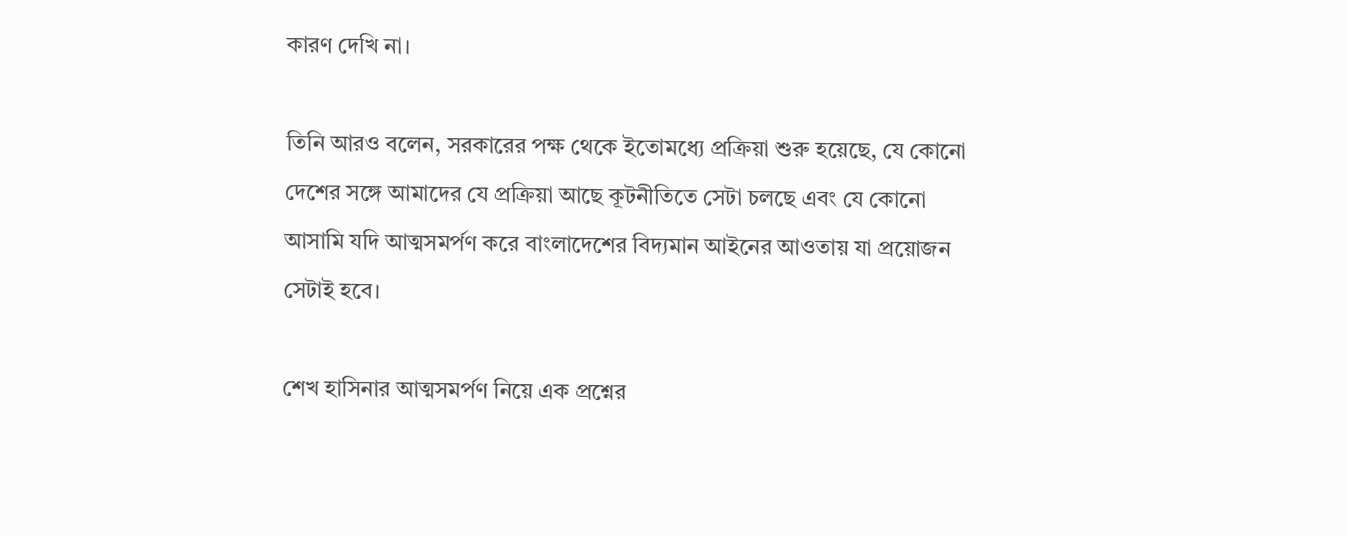কারণ দেখি না।

তিনি আরও বলেন, সরকারের পক্ষ থেকে ইতোমধ্যে প্রক্রিয়া শুরু হয়েছে, যে কোনো দেশের সঙ্গে আমাদের যে প্রক্রিয়া আছে কূটনীতিতে সেটা চলছে এবং যে কোনো আসামি যদি আত্মসমর্পণ করে বাংলাদেশের বিদ্যমান আইনের আওতায় যা প্রয়োজন সেটাই হবে।

শেখ হাসিনার আত্মসমর্পণ নিয়ে এক প্রশ্নের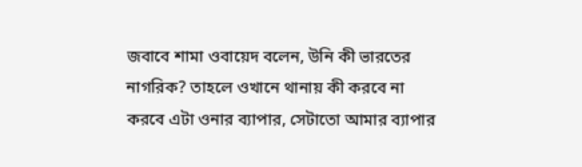জবাবে শামা ওবায়েদ বলেন, উনি কী ভারতের নাগরিক? তাহলে ওখানে থানায় কী করবে না করবে এটা ওনার ব্যাপার, সেটাতো আমার ব্যাপার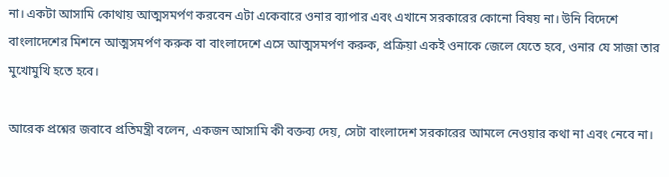না। একটা আসামি কোথায় আত্মসমর্পণ করবেন এটা একেবারে ওনার ব্যাপার এবং এখানে সরকারের কোনো বিষয় না। উনি বিদেশে বাংলাদেশের মিশনে আত্মসমর্পণ করুক বা বাংলাদেশে এসে আত্মসমর্পণ করুক, প্রক্রিয়া একই ওনাকে জেলে যেতে হবে, ওনার যে সাজা তার মুখোমুখি হতে হবে।

আরেক প্রশ্নের জবাবে প্রতিমন্ত্রী বলেন, একজন আসামি কী বক্তব্য দেয়, সেটা বাংলাদেশ সরকারের আমলে নেওয়ার কথা না এবং নেবে না।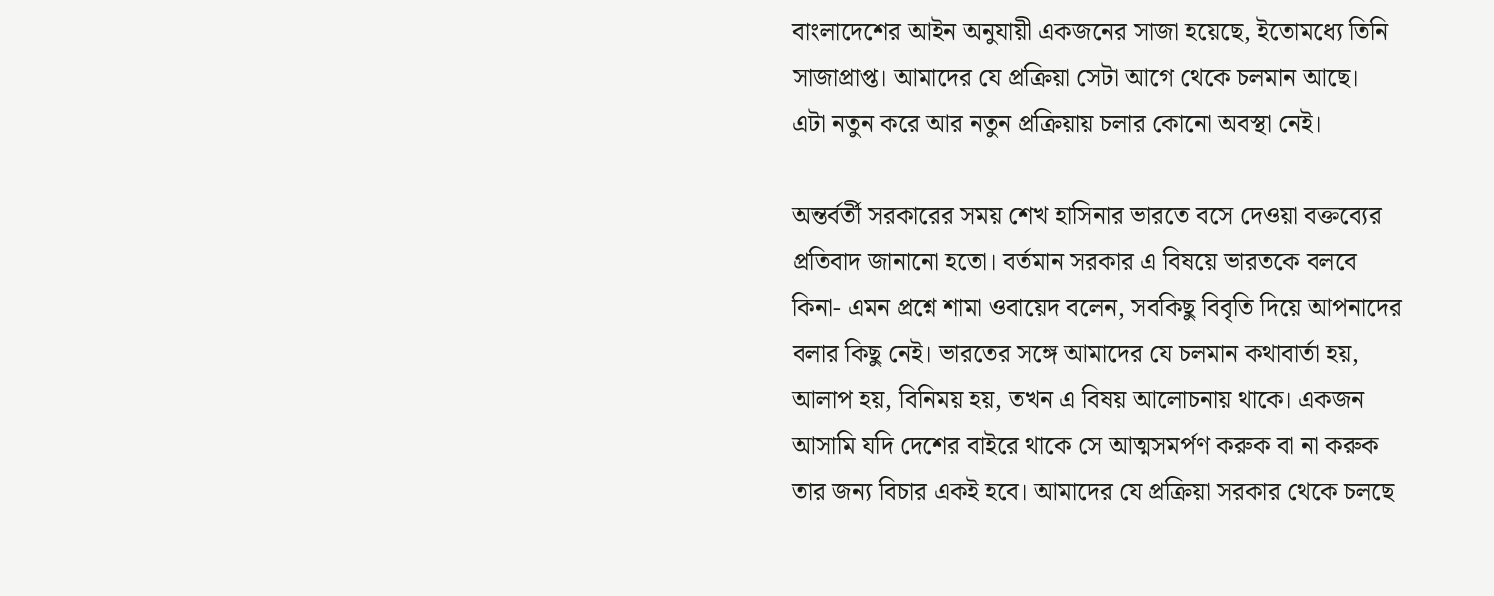বাংলাদেশের আইন অনুযায়ী একজনের সাজা হয়েছে, ইতোমধ্যে তিনি সাজাপ্রাপ্ত। আমাদের যে প্রক্রিয়া সেটা আগে থেকে চলমান আছে। এটা নতুন করে আর নতুন প্রক্রিয়ায় চলার কোনো অবস্থা নেই।

অন্তর্বর্তী সরকারের সময় শেখ হাসিনার ভারতে বসে দেওয়া বক্তব্যের প্রতিবাদ জানানো হতো। বর্তমান সরকার এ বিষয়ে ভারতকে বলবে কিনা- এমন প্রশ্নে শামা ওবায়েদ বলেন, সবকিছু বিবৃতি দিয়ে আপনাদের বলার কিছু নেই। ভারতের সঙ্গে আমাদের যে চলমান কথাবার্তা হয়, আলাপ হয়, বিনিময় হয়, তখন এ বিষয় আলোচনায় থাকে। একজন আসামি যদি দেশের বাইরে থাকে সে আত্মসমর্পণ করুক বা না করুক তার জন্য বিচার একই হবে। আমাদের যে প্রক্রিয়া সরকার থেকে চলছে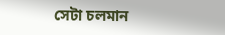সেটা চলমান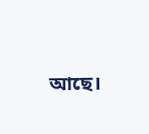আছে।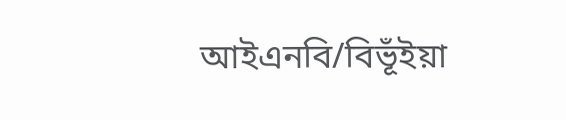আইএনবি/বিভূঁইয়া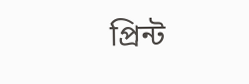প্রিন্ট